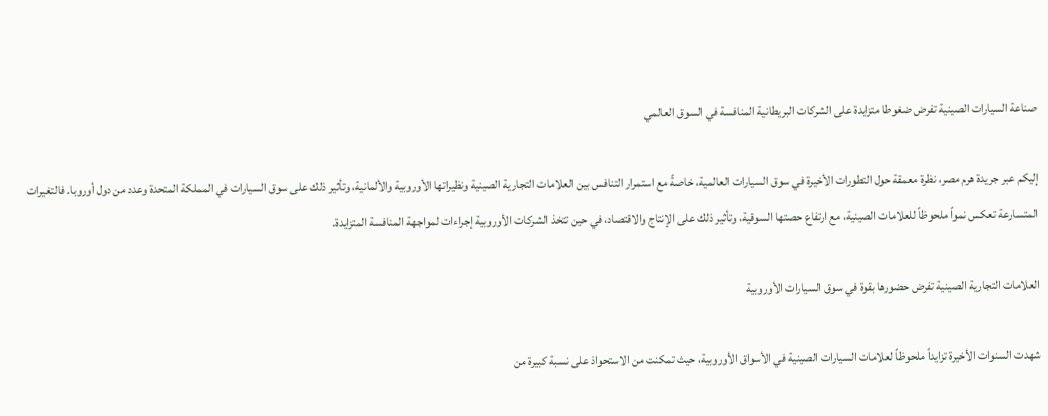صناعة السيارات الصينية تفرض ضغوطا متزايدة على الشركات البريطانية المنافسة في السوق العالمي

إليكم عبر جريدة هرم مصر، نظرة معمقة حول التطورات الأخيرة في سوق السيارات العالمية، خاصةً مع استمرار التنافس بين العلامات التجارية الصينية ونظيراتها الأوروبية والألمانية، وتأثير ذلك على سوق السيارات في المملكة المتحدة وعدد من دول أوروبا. فالتغيرات المتسارعة تعكس نمواً ملحوظاً للعلامات الصينية، مع ارتفاع حصتها السوقية، وتأثير ذلك على الإنتاج والاقتصاد، في حين تتخذ الشركات الأوروبية إجراءات لمواجهة المنافسة المتزايدة.

العلامات التجارية الصينية تفرض حضورها بقوة في سوق السيارات الأوروبية

شهدت السنوات الأخيرة تزايداً ملحوظاً لعلامات السيارات الصينية في الأسواق الأوروبية، حيث تمكنت من الاستحواذ على نسبة كبيرة من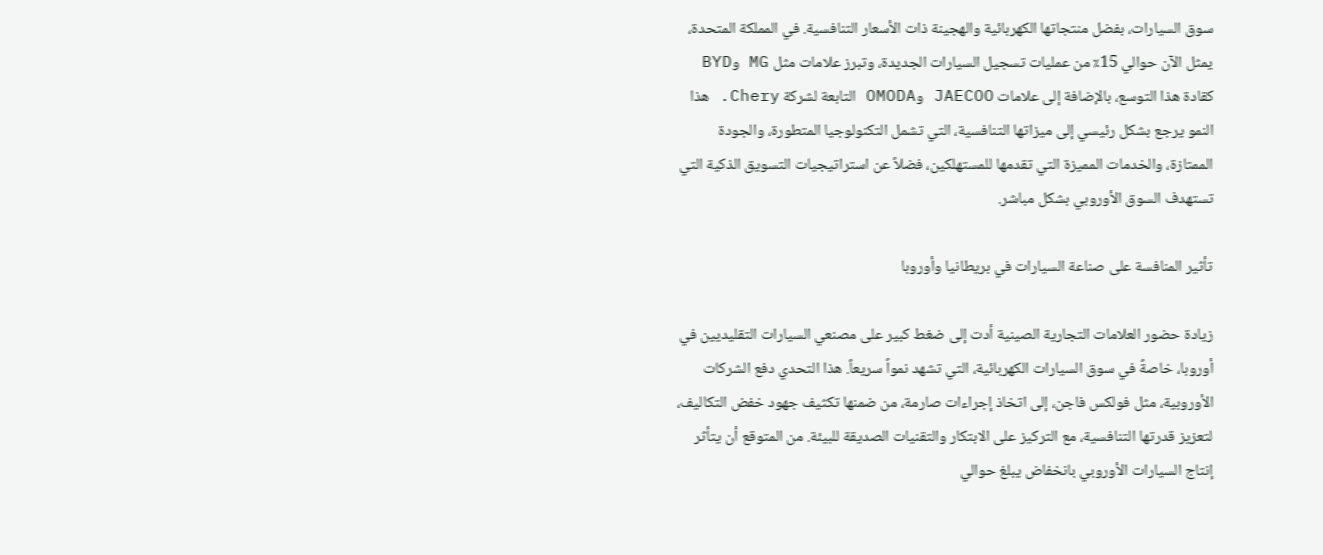سوق السيارات، بفضل منتجاتها الكهربائية والهجينة ذات الأسعار التنافسية. في المملكة المتحدة، يمثل الآن حوالي 15٪ من عمليات تسجيل السيارات الجديدة، وتبرز علامات مثل MG وBYD كقادة هذا التوسع، بالإضافة إلى علامات JAECOO وOMODA التابعة لشركة Chery. هذا النمو يرجع بشكل رئيسي إلى ميزاتها التنافسية، التي تشمل التكنولوجيا المتطورة، والجودة الممتازة، والخدمات المميزة التي تقدمها للمستهلكين، فضلاً عن استراتيجيات التسويق الذكية التي تستهدف السوق الأوروبي بشكل مباشر.

تأثير المنافسة على صناعة السيارات في بريطانيا وأوروبا

زيادة حضور العلامات التجارية الصينية أدت إلى ضغط كبير على مصنعي السيارات التقليديين في أوروبا، خاصةً في سوق السيارات الكهربائية، التي تشهد نمواً سريعاً. هذا التحدي دفع الشركات الأوروبية، مثل فولكس فاجن، إلى اتخاذ إجراءات صارمة، من ضمنها تكثيف جهود خفض التكاليف، لتعزيز قدرتها التنافسية، مع التركيز على الابتكار والتقنيات الصديقة للبيئة. من المتوقع أن يتأثر إنتاج السيارات الأوروبي بانخفاض يبلغ حوالي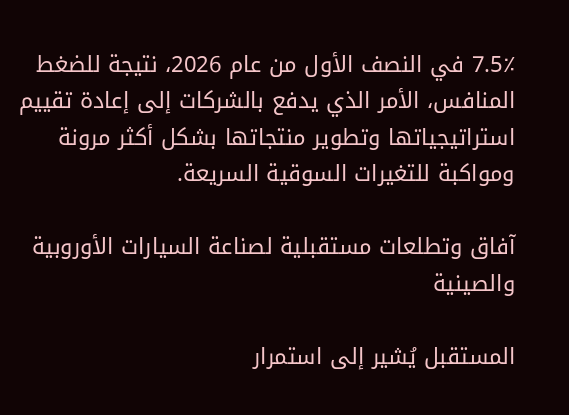7.5٪ في النصف الأول من عام 2026، نتيجة للضغط المنافس، الأمر الذي يدفع بالشركات إلى إعادة تقييم استراتيجياتها وتطوير منتجاتها بشكل أكثر مرونة ومواكبة للتغيرات السوقية السريعة.

آفاق وتطلعات مستقبلية لصناعة السيارات الأوروبية والصينية

المستقبل يُشير إلى استمرار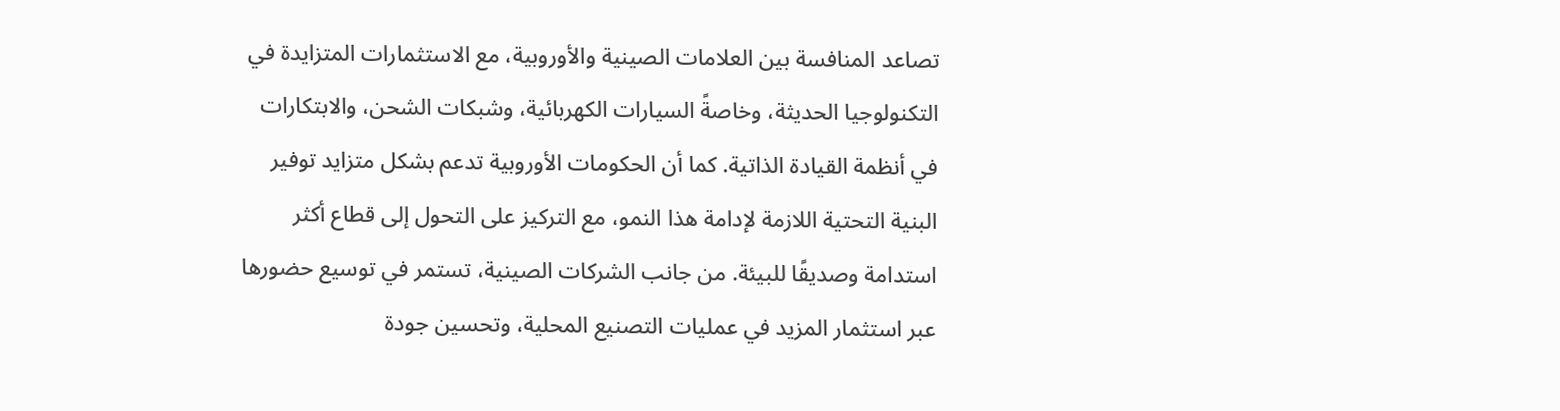تصاعد المنافسة بين العلامات الصينية والأوروبية، مع الاستثمارات المتزايدة في التكنولوجيا الحديثة، وخاصةً السيارات الكهربائية، وشبكات الشحن، والابتكارات في أنظمة القيادة الذاتية. كما أن الحكومات الأوروبية تدعم بشكل متزايد توفير البنية التحتية اللازمة لإدامة هذا النمو، مع التركيز على التحول إلى قطاع أكثر استدامة وصديقًا للبيئة. من جانب الشركات الصينية، تستمر في توسيع حضورها عبر استثمار المزيد في عمليات التصنيع المحلية، وتحسين جودة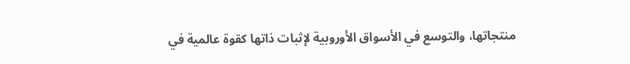منتجاتها، والتوسع في الأسواق الأوروبية لإثبات ذاتها كقوة عالمية في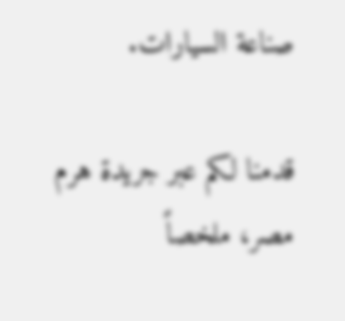صناعة السيارات.

قدمنا لكم عبر جريدة هرم مصر، ملخصاً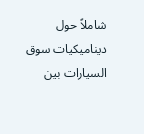شاملاً حول ديناميكيات سوق السيارات بين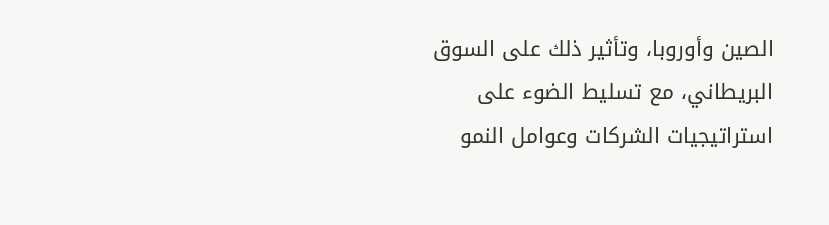الصين وأوروبا، وتأثير ذلك على السوق البريطاني، مع تسليط الضوء على استراتيجيات الشركات وعوامل النمو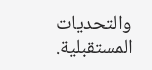والتحديات المستقبلية.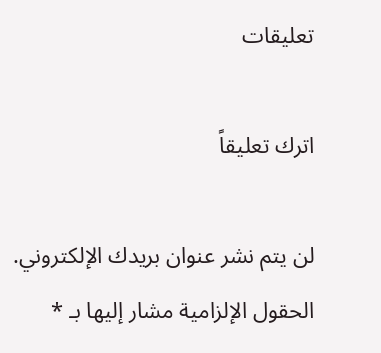تعليقات

اترك تعليقاً

لن يتم نشر عنوان بريدك الإلكتروني. الحقول الإلزامية مشار إليها بـ *